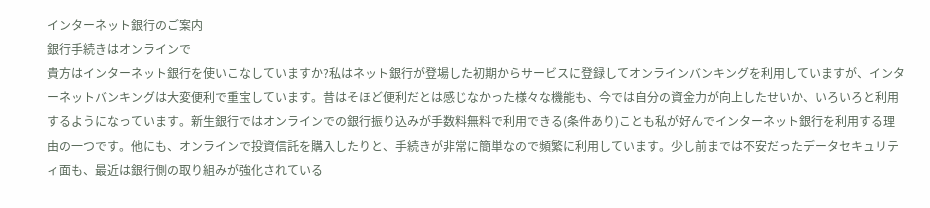インターネット銀行のご案内
銀行手続きはオンラインで
貴方はインターネット銀行を使いこなしていますか?私はネット銀行が登場した初期からサービスに登録してオンラインバンキングを利用していますが、インターネットバンキングは大変便利で重宝しています。昔はそほど便利だとは感じなかった様々な機能も、今では自分の資金力が向上したせいか、いろいろと利用するようになっています。新生銀行ではオンラインでの銀行振り込みが手数料無料で利用できる(条件あり)ことも私が好んでインターネット銀行を利用する理由の一つです。他にも、オンラインで投資信託を購入したりと、手続きが非常に簡単なので頻繁に利用しています。少し前までは不安だったデータセキュリティ面も、最近は銀行側の取り組みが強化されている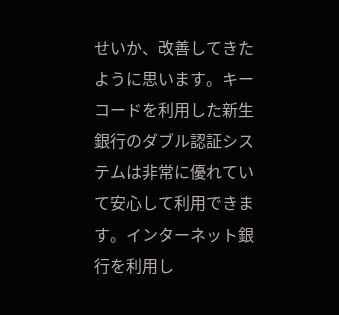せいか、改善してきたように思います。キーコードを利用した新生銀行のダブル認証システムは非常に優れていて安心して利用できます。インターネット銀行を利用し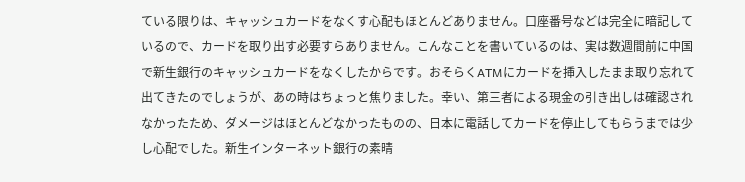ている限りは、キャッシュカードをなくす心配もほとんどありません。口座番号などは完全に暗記しているので、カードを取り出す必要すらありません。こんなことを書いているのは、実は数週間前に中国で新生銀行のキャッシュカードをなくしたからです。おそらくATMにカードを挿入したまま取り忘れて出てきたのでしょうが、あの時はちょっと焦りました。幸い、第三者による現金の引き出しは確認されなかったため、ダメージはほとんどなかったものの、日本に電話してカードを停止してもらうまでは少し心配でした。新生インターネット銀行の素晴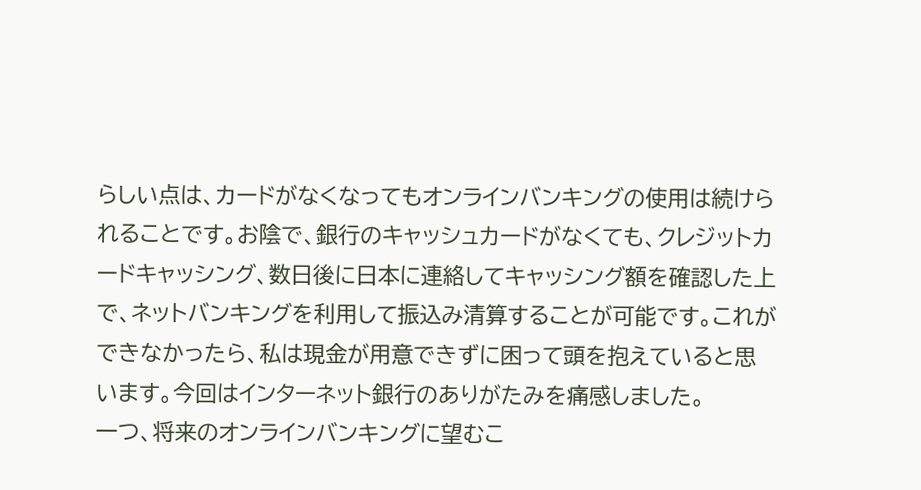らしい点は、カードがなくなってもオンラインバンキングの使用は続けられることです。お陰で、銀行のキャッシュカードがなくても、クレジットカードキャッシング、数日後に日本に連絡してキャッシング額を確認した上で、ネットバンキングを利用して振込み清算することが可能です。これができなかったら、私は現金が用意できずに困って頭を抱えていると思います。今回はインターネット銀行のありがたみを痛感しました。
一つ、将来のオンラインバンキングに望むこ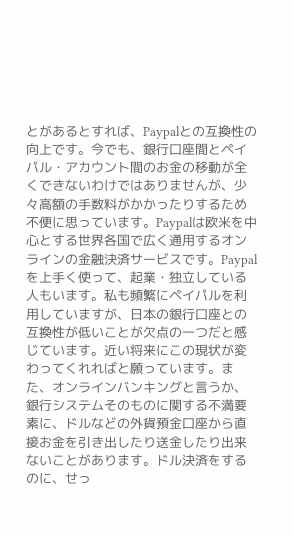とがあるとすれば、Paypalとの互換性の向上です。今でも、銀行口座間とペイパル・アカウント間のお金の移動が全くできないわけではありませんが、少々高額の手数料がかかったりするため不便に思っています。Paypalは欧米を中心とする世界各国で広く通用するオンラインの金融決済サービスです。Paypalを上手く使って、起業・独立している人もいます。私も頻繁にペイパルを利用していますが、日本の銀行口座との互換性が低いことが欠点の一つだと感じています。近い将来にこの現状が変わってくれればと願っています。また、オンラインバンキングと言うか、銀行システムそのものに関する不満要素に、ドルなどの外貨預金口座から直接お金を引き出したり送金したり出来ないことがあります。ドル決済をするのに、せっ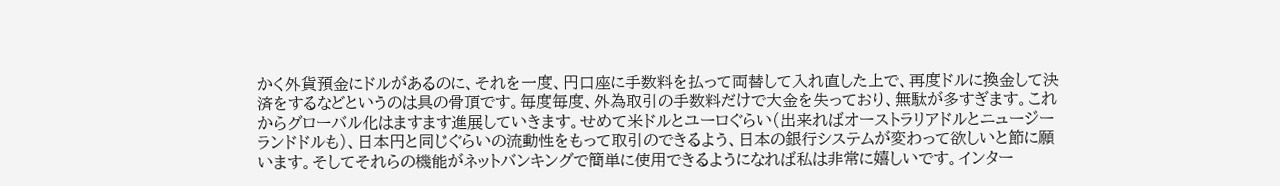かく外貨預金にドルがあるのに、それを一度、円口座に手数料を払って両替して入れ直した上で、再度ドルに換金して決済をするなどというのは具の骨頂です。毎度毎度、外為取引の手数料だけで大金を失っており、無駄が多すぎます。これからグローバル化はますます進展していきます。せめて米ドルとユーロぐらい(出来ればオーストラリアドルとニュージーランドドルも)、日本円と同じぐらいの流動性をもって取引のできるよう、日本の銀行システムが変わって欲しいと節に願います。そしてそれらの機能がネットバンキングで簡単に使用できるようになれば私は非常に嬉しいです。インター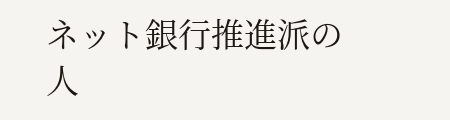ネット銀行推進派の人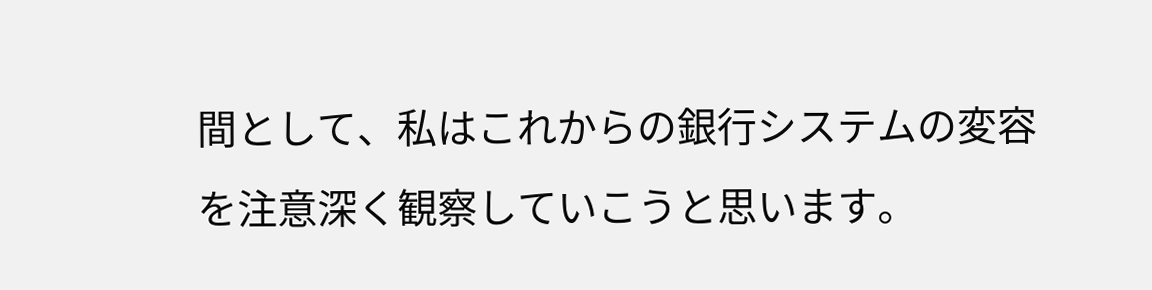間として、私はこれからの銀行システムの変容を注意深く観察していこうと思います。